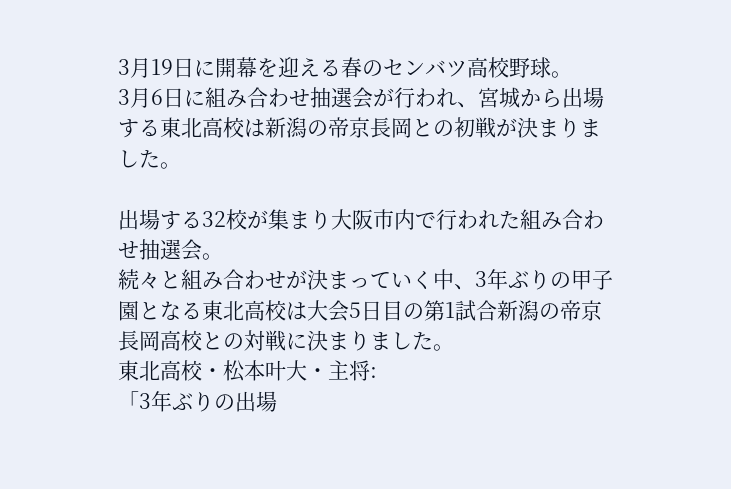3月19日に開幕を迎える春のセンバツ高校野球。
3月6日に組み合わせ抽選会が行われ、宮城から出場する東北高校は新潟の帝京長岡との初戦が決まりました。

出場する32校が集まり大阪市内で行われた組み合わせ抽選会。
続々と組み合わせが決まっていく中、3年ぶりの甲子園となる東北高校は大会5日目の第1試合新潟の帝京長岡高校との対戦に決まりました。
東北高校・松本叶大・主将:
「3年ぶりの出場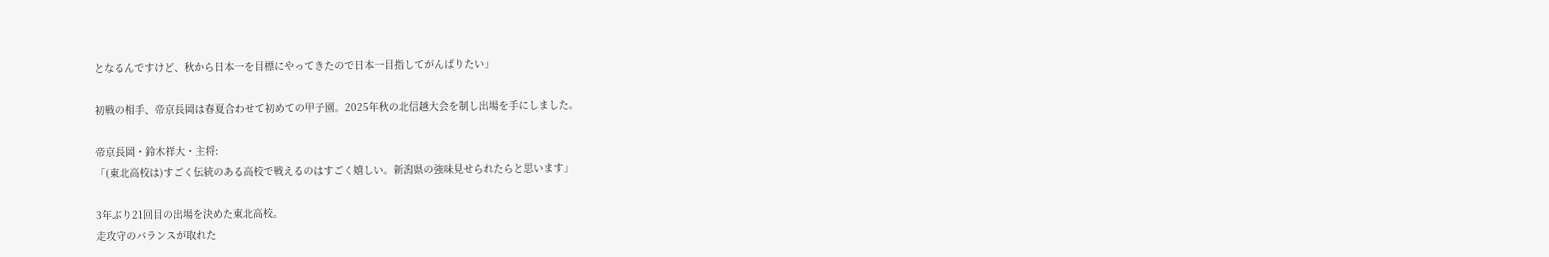となるんですけど、秋から日本一を目標にやってきたので日本一目指してがんばりたい」

初戦の相手、帝京長岡は春夏合わせて初めての甲子園。2025年秋の北信越大会を制し出場を手にしました。

帝京長岡・鈴木祥大・主将:
「(東北高校は)すごく伝統のある高校で戦えるのはすごく嬉しい。新潟県の強味見せられたらと思います」

3年ぶり21回目の出場を決めた東北高校。
走攻守のバランスが取れた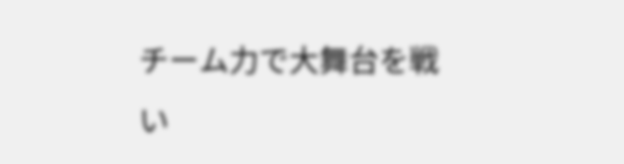チーム力で大舞台を戦い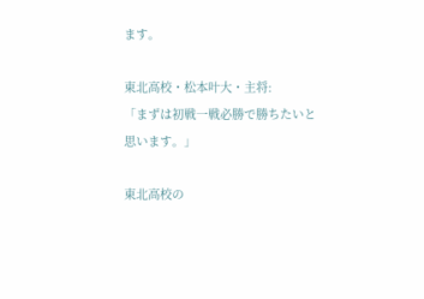ます。

東北高校・松本叶大・主将:
「まずは初戦一戦必勝で勝ちたいと思います。」

東北高校の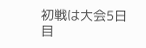初戦は大会5日目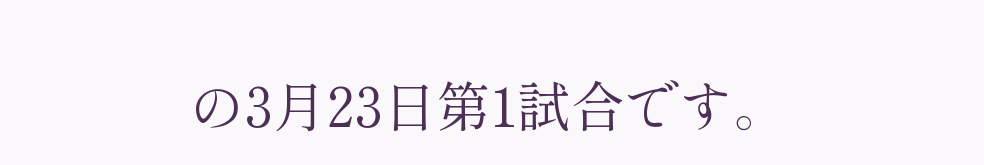の3月23日第1試合です。